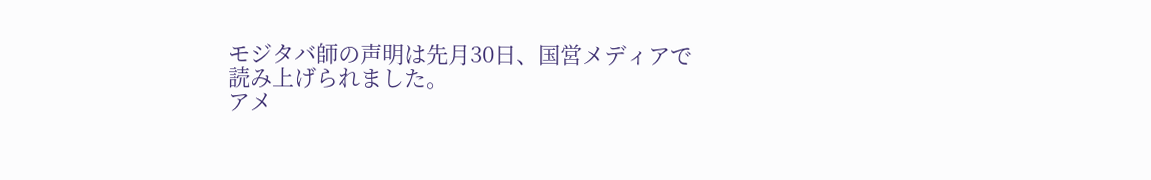モジタバ師の声明は先月30日、国営メディアで読み上げられました。
アメ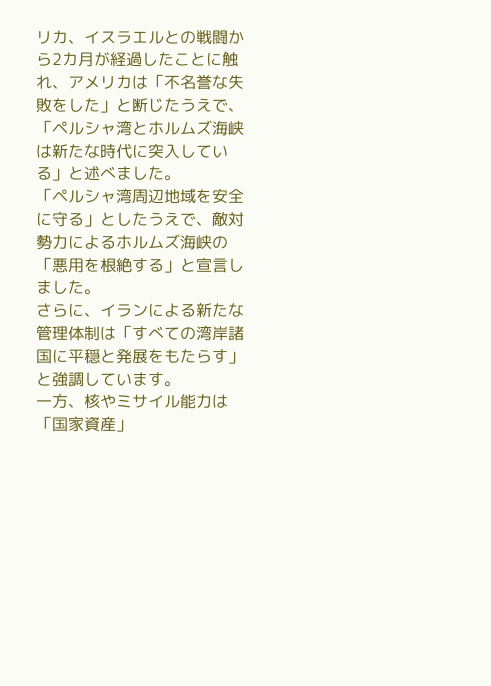リカ、イスラエルとの戦闘から2カ月が経過したことに触れ、アメリカは「不名誉な失敗をした」と断じたうえで、「ペルシャ湾とホルムズ海峡は新たな時代に突入している」と述べました。
「ペルシャ湾周辺地域を安全に守る」としたうえで、敵対勢力によるホルムズ海峡の「悪用を根絶する」と宣言しました。
さらに、イランによる新たな管理体制は「すべての湾岸諸国に平穏と発展をもたらす」と強調しています。
一方、核やミサイル能力は「国家資産」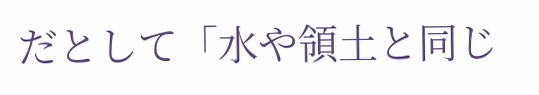だとして「水や領土と同じ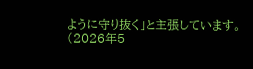ように守り抜く」と主張しています。
(2026年5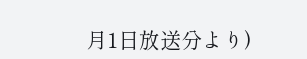月1日放送分より)